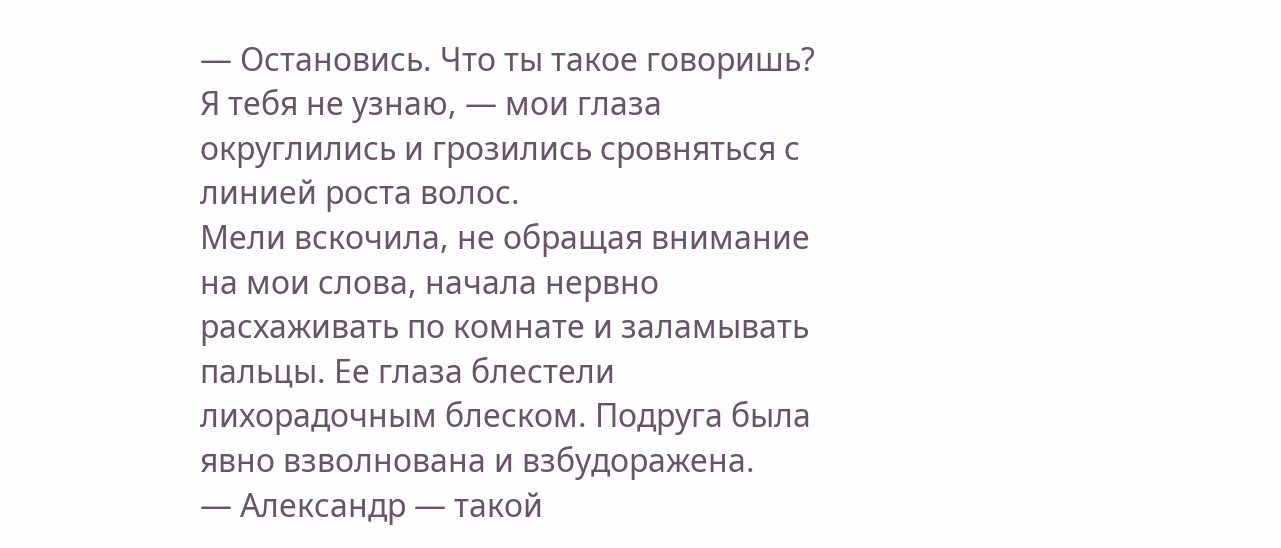— Остановись. Что ты такое говоришь? Я тебя не узнаю, — мои глаза округлились и грозились сровняться с линией роста волос.
Мели вскочила, не обращая внимание на мои слова, начала нервно расхаживать по комнате и заламывать пальцы. Ее глаза блестели лихорадочным блеском. Подруга была явно взволнована и взбудоражена.
— Александр — такой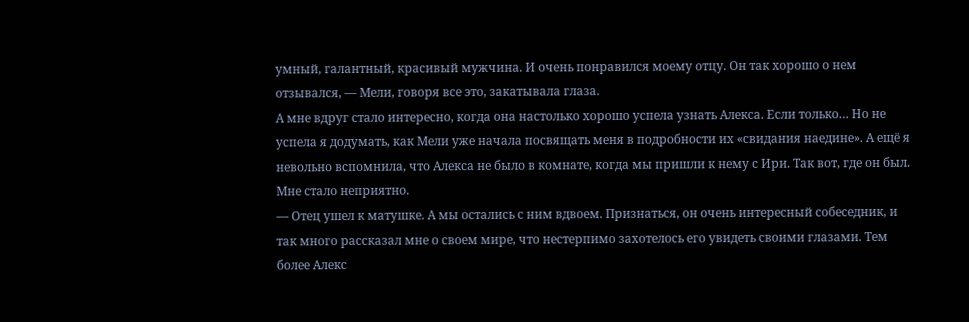умный, галантный, красивый мужчина. И очень понравился моему отцу. Он так хорошо о нем отзывался, — Мели, говоря все это, закатывала глаза.
А мне вдруг стало интересно, когда она настолько хорошо успела узнать Алекса. Если только… Но не успела я додумать, как Мели уже начала посвящать меня в подробности их «свидания наедине». А ещё я невольно вспомнила, что Алекса не было в комнате, когда мы пришли к нему с Ири. Так вот, где он был. Мне стало неприятно.
— Отец ушел к матушке. А мы остались с ним вдвоем. Признаться, он очень интересный собеседник, и так много рассказал мне о своем мире, что нестерпимо захотелось его увидеть своими глазами. Тем более Алекс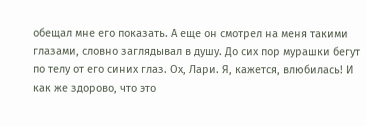обещал мне его показать. А еще он смотрел на меня такими глазами, словно заглядывал в душу. До сих пор мурашки бегут по телу от его синих глаз. Ох, Лари. Я, кажется, влюбилась! И как же здорово, что это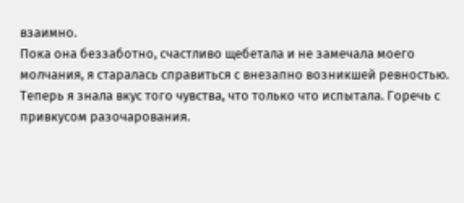взаимно.
Пока она беззаботно, счастливо щебетала и не замечала моего молчания, я старалась справиться с внезапно возникшей ревностью. Теперь я знала вкус того чувства, что только что испытала. Горечь с привкусом разочарования.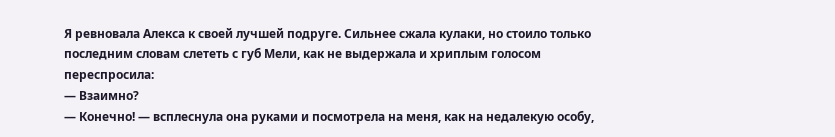Я ревновала Алекса к своей лучшей подруге. Сильнее сжала кулаки, но стоило только последним словам слететь с губ Мели, как не выдержала и хриплым голосом переспросила:
— Взаимно?
— Конечно! — всплеснула она руками и посмотрела на меня, как на недалекую особу,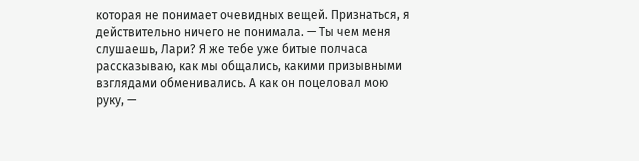которая не понимает очевидных вещей. Признаться, я действительно ничего не понимала. — Ты чем меня слушаешь, Лари? Я же тебе уже битые полчаса рассказываю, как мы общались, какими призывными взглядами обменивались. А как он поцеловал мою руку, —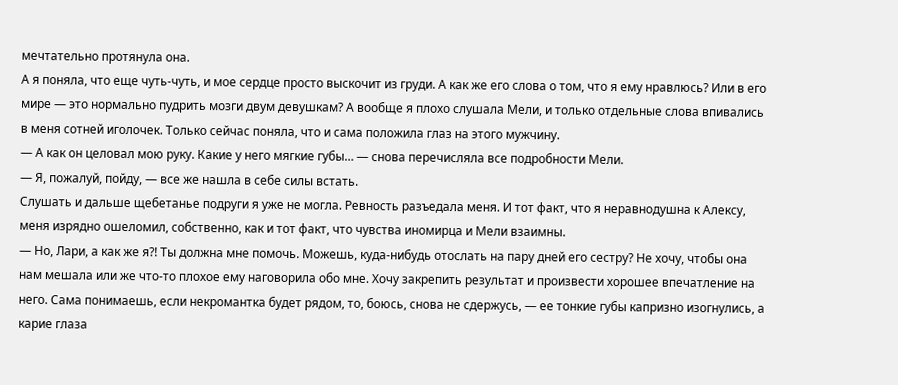мечтательно протянула она.
А я поняла, что еще чуть-чуть, и мое сердце просто выскочит из груди. А как же его слова о том, что я ему нравлюсь? Или в его мире — это нормально пудрить мозги двум девушкам? А вообще я плохо слушала Мели, и только отдельные слова впивались в меня сотней иголочек. Только сейчас поняла, что и сама положила глаз на этого мужчину.
— А как он целовал мою руку. Какие у него мягкие губы… — снова перечисляла все подробности Мели.
— Я, пожалуй, пойду, — все же нашла в себе силы встать.
Слушать и дальше щебетанье подруги я уже не могла. Ревность разъедала меня. И тот факт, что я неравнодушна к Алексу, меня изрядно ошеломил, собственно, как и тот факт, что чувства иномирца и Мели взаимны.
— Но, Лари, а как же я?! Ты должна мне помочь. Можешь, куда-нибудь отослать на пару дней его сестру? Не хочу, чтобы она нам мешала или же что-то плохое ему наговорила обо мне. Хочу закрепить результат и произвести хорошее впечатление на него. Сама понимаешь, если некромантка будет рядом, то, боюсь, снова не сдержусь, — ее тонкие губы капризно изогнулись, а карие глаза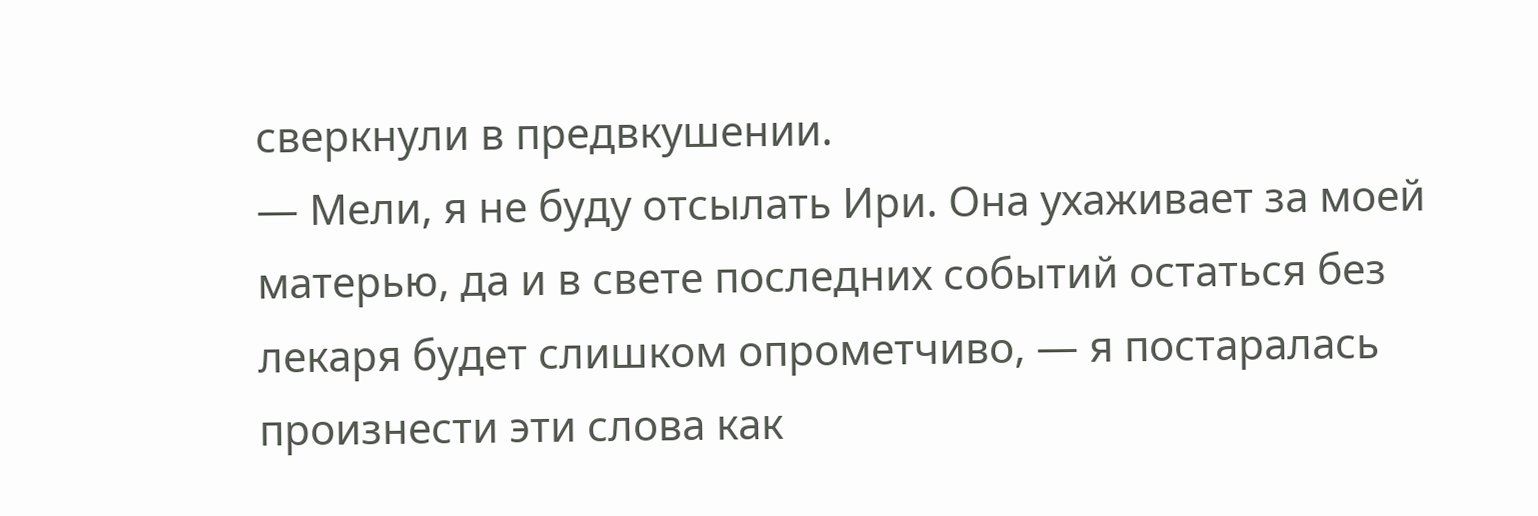сверкнули в предвкушении.
— Мели, я не буду отсылать Ири. Она ухаживает за моей матерью, да и в свете последних событий остаться без лекаря будет слишком опрометчиво, — я постаралась произнести эти слова как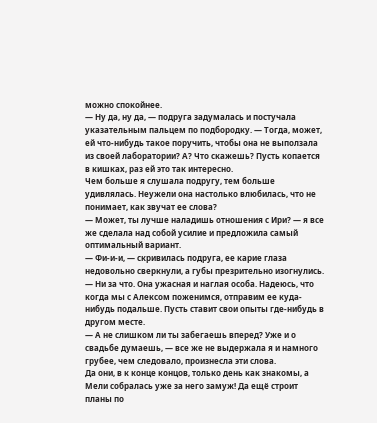можно спокойнее.
— Ну да, ну да, — подруга задумалась и постучала указательным пальцем по подбородку. — Тогда, может, ей что-нибудь такое поручить, чтобы она не выползала из своей лаборатории? А? Что скажешь? Пусть копается в кишках, раз ей это так интересно.
Чем больше я слушала подругу, тем больше удивлялась. Неужели она настолько влюбилась, что не понимает, как звучат ее слова?
— Может, ты лучше наладишь отношения с Ири? — я все же сделала над собой усилие и предложила самый оптимальный вариант.
— Фи-и-и, — скривилась подруга, ее карие глаза недовольно сверкнули, а губы презрительно изогнулись. — Ни за что. Она ужасная и наглая особа. Надеюсь, что когда мы с Алексом поженимся, отправим ее куда-нибудь подальше. Пусть ставит свои опыты где-нибудь в другом месте.
— А не слишком ли ты забегаешь вперед? Уже и о свадьбе думаешь, — все же не выдержала я и намного грубее, чем следовало, произнесла эти слова.
Да они, в к конце концов, только день как знакомы, а Мели собралась уже за него замуж! Да ещё строит планы по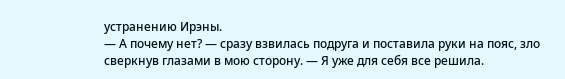устранению Ирэны.
— А почему нет? — сразу взвилась подруга и поставила руки на пояс, зло сверкнув глазами в мою сторону. — Я уже для себя все решила.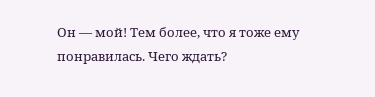Он — мой! Тем более, что я тоже ему понравилась. Чего ждать?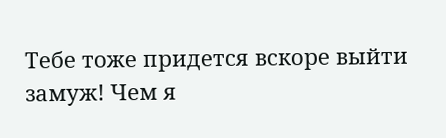Тебе тоже придется вскоре выйти замуж! Чем я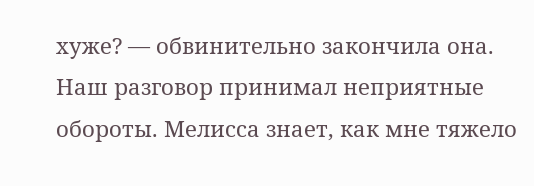хуже? — обвинительно закончила она.
Наш разговор принимал неприятные обороты. Мелисса знает, как мне тяжело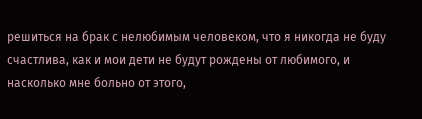решиться на брак с нелюбимым человеком, что я никогда не буду счастлива, как и мои дети не будут рождены от любимого, и насколько мне больно от этого,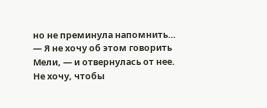но не преминула напомнить…
— Я не хочу об этом говорить Мели, — и отвернулась от нее.
Не хочу, чтобы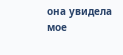она увидела мое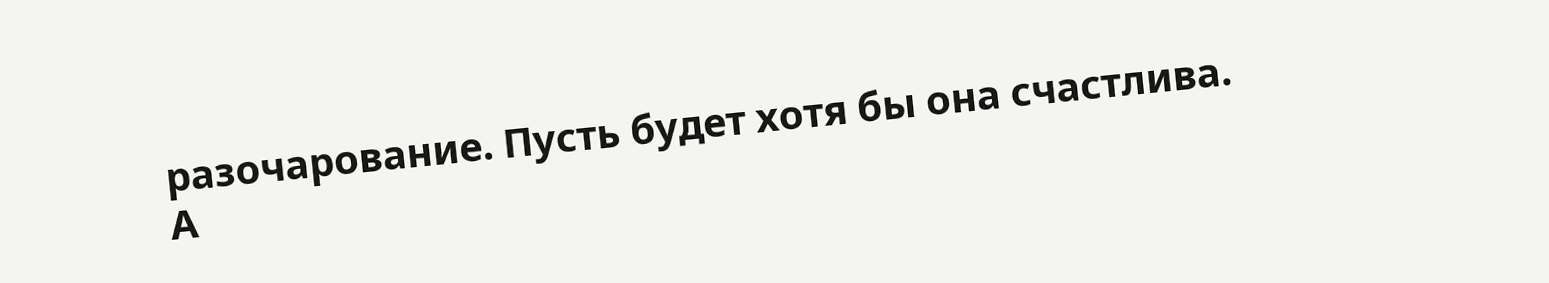разочарование. Пусть будет хотя бы она счастлива. А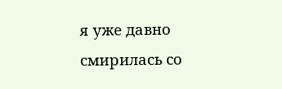я уже давно смирилась со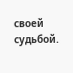своей судьбой.